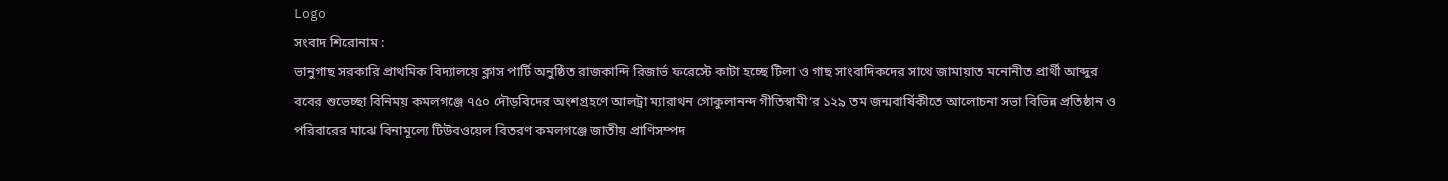Logo
সংবাদ শিরোনাম :
ভানুগাছ সরকারি প্রাথমিক বিদ্যালয়ে ক্লাস পার্টি অনুষ্ঠিত রাজকান্দি রিজার্ভ ফরেস্টে কাটা হচ্ছে টিলা ও গাছ সাংবাদিকদের সাথে জামায়াত মনোনীত প্রার্থী আব্দুর ববের শুভেচ্ছা বিনিময় কমলগঞ্জে ৭৫০ দৌড়বিদের অংশগ্রহণে আলট্রা ম্যারাথন গোকুলানন্দ গীতিস্বামী‘র ১২৯ তম জন্মবার্ষিকীতে আলোচনা সভা বিভিন্ন প্রতিষ্ঠান ও পরিবারের মাঝে বিনামূল্যে টিউবওয়েল বিতরণ কমলগঞ্জে জাতীয় প্রাণিসম্পদ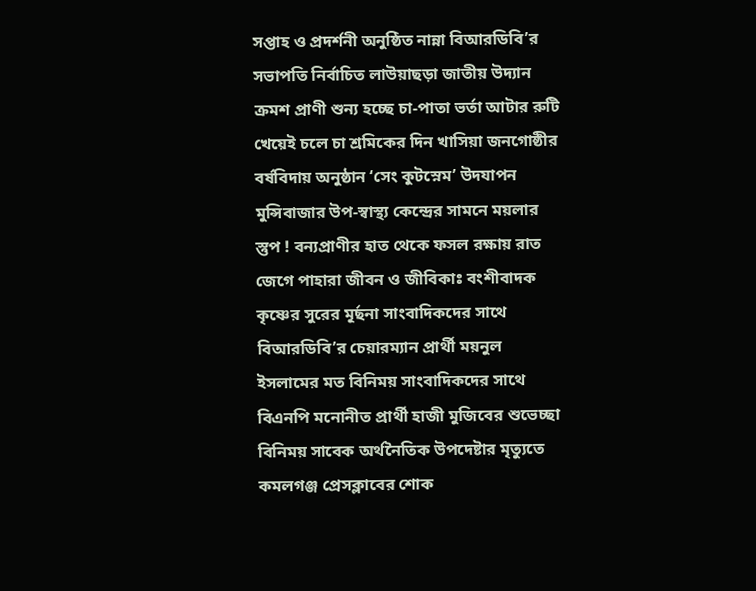সপ্তাহ ও প্রদর্শনী অনুষ্ঠিত নান্না বিআরডিবি’র সভাপতি নির্বাচিত লাউয়াছড়া জাতীয় উদ্যান ক্রমশ প্রাণী শুন্য হচ্ছে চা-পাতা ভর্তা আটার রুটি খেয়েই চলে চা শ্রমিকের দিন খাসিয়া জনগোষ্ঠীর বর্ষবিদায় অনুষ্ঠান ‘সেং কুটস্নেম’ উদযাপন মুন্সিবাজার উপ-স্বাস্থ্য কেন্দ্রের সামনে ময়লার স্তুপ ! বন্যপ্রাণীর হাত থেকে ফসল রক্ষায় রাত জেগে পাহারা জীবন ও জীবিকাঃ বংশীবাদক কৃষ্ণের সুরের মূর্ছনা সাংবাদিকদের সাথে বিআরডিবি’র চেয়ারম্যান প্রার্থী ময়নুল ইসলামের মত বিনিময় সাংবাদিকদের সাথে বিএনপি মনোনীত প্রার্থী হাজী মুজিবের শুভেচ্ছা বিনিময় সাবেক অর্থনৈতিক উপদেষ্টার মৃত্যুতে কমলগঞ্জ প্রেসক্লাবের শোক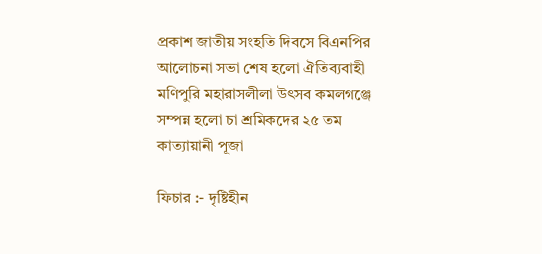প্রকাশ জাতীয় সংহতি দিবসে বিএনপির আলোচনা সভা শেষ হলো ঐতিব্যবাহী মণিপুরি মহারাসলীলা উৎসব কমলগঞ্জে সম্পন্ন হলো চা শ্রমিকদের ২৫ তম কাত্যায়ানী পূজা

ফিচার :- দৃষ্টিহীন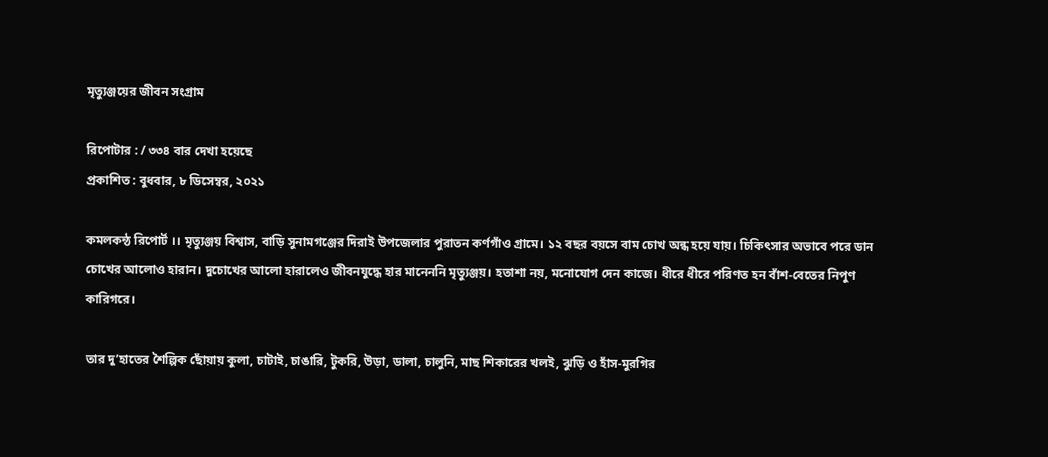মৃত্যুঞ্জয়ের জীবন সংগ্রাম

রিপোটার : / ৩৩৪ বার দেখা হয়েছে
প্রকাশিত : বুধবার, ৮ ডিসেম্বর, ২০২১

কমলকন্ঠ রিপোর্ট ।। মৃত্যুঞ্জয় বিশ্বাস, বাড়ি সুনামগঞ্জের দিরাই উপজেলার পুরাতন কর্ণগাঁও গ্রামে। ১২ বছর বয়সে বাম চোখ অন্ধ হয়ে যায়। চিকিৎসার অভাবে পরে ডান চোখের আলোও হারান। দুচোখের আলো হারালেও জীবনযুদ্ধে হার মানেননি মৃত্যুঞ্জয়। হতাশা নয়, মনোযোগ দেন কাজে। ধীরে ধীরে পরিণত হন বাঁশ-বেতের নিপুণ কারিগরে।

তার দু’হাতের শৈল্পিক ছোঁয়ায় কুলা, চাটাই, চাঙারি, টুকরি, উড়া, ডালা, চালুনি, মাছ শিকারের খলই, ঝুড়ি ও হাঁস-মুরগির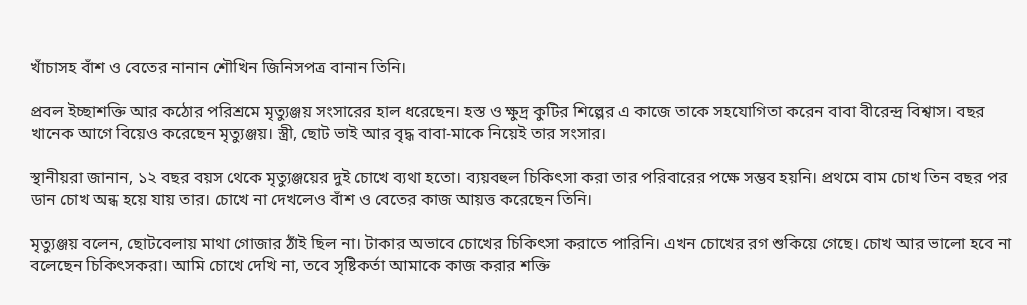খাঁচাসহ বাঁশ ও বেতের নানান শৌখিন জিনিসপত্র বানান তিনি।

প্রবল ইচ্ছাশক্তি আর কঠোর পরিশ্রমে মৃত্যুঞ্জয় সংসারের হাল ধরেছেন। হস্ত ও ক্ষুদ্র কুটির শিল্পের এ কাজে তাকে সহযোগিতা করেন বাবা বীরেন্দ্র বিশ্বাস। বছর খানেক আগে বিয়েও করেছেন মৃত্যুঞ্জয়। স্ত্রী, ছোট ভাই আর বৃদ্ধ বাবা-মাকে নিয়েই তার সংসার।

স্থানীয়রা জানান, ১২ বছর বয়স থেকে মৃত্যুঞ্জয়ের দুই চোখে ব্যথা হতো। ব্যয়বহুল চিকিৎসা করা তার পরিবারের পক্ষে সম্ভব হয়নি। প্রথমে বাম চোখ তিন বছর পর ডান চোখ অন্ধ হয়ে যায় তার। চোখে না দেখলেও বাঁশ ও বেতের কাজ আয়ত্ত করেছেন তিনি।

মৃত্যুঞ্জয় বলেন, ছোটবেলায় মাথা গোজার ঠাঁই ছিল না। টাকার অভাবে চোখের চিকিৎসা করাতে পারিনি। এখন চোখের রগ শুকিয়ে গেছে। চোখ আর ভালো হবে না বলেছেন চিকিৎসকরা। আমি চোখে দেখি না, তবে সৃষ্টিকর্তা আমাকে কাজ করার শক্তি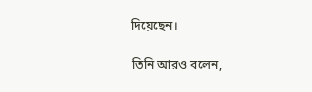দিয়েছেন।

তিনি আরও বলেন,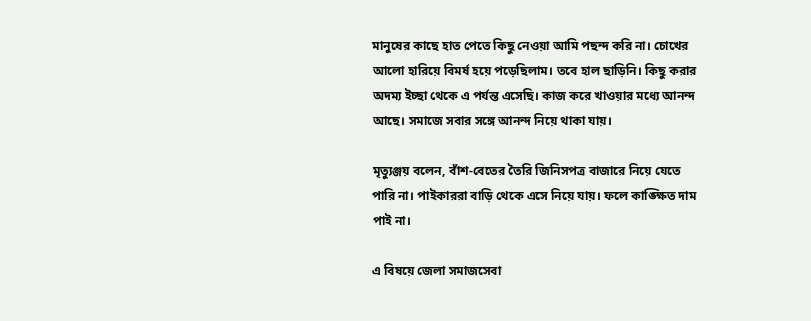মানুষের কাছে হাত পেতে কিছু নেওয়া আমি পছন্দ করি না। চোখের আলো হারিয়ে বিমর্ষ হয়ে পড়েছিলাম। তবে হাল ছাড়িনি। কিছু করার অদম্য ইচ্ছা থেকে এ পর্যন্ত এসেছি। কাজ করে খাওয়ার মধ্যে আনন্দ আছে। সমাজে সবার সঙ্গে আনন্দ নিয়ে থাকা যায়।

মৃত্যুঞ্জয় বলেন, বাঁশ-বেতের তৈরি জিনিসপত্র বাজারে নিয়ে যেতে পারি না। পাইকাররা বাড়ি থেকে এসে নিয়ে যায়। ফলে কাঙ্ক্ষিত দাম পাই না।

এ বিষয়ে জেলা সমাজসেবা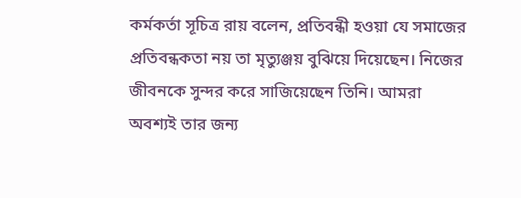কর্মকর্তা সূচিত্র রায় বলেন, প্রতিবন্ধী হওয়া যে সমাজের প্রতিবন্ধকতা নয় তা মৃত্যুঞ্জয় বুঝিয়ে দিয়েছেন। নিজের জীবনকে সুন্দর করে সাজিয়েছেন তিনি। আমরা অবশ্যই তার জন্য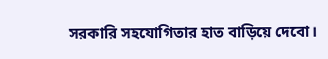সরকারি সহযোগিতার হাত বাড়িয়ে দেবো।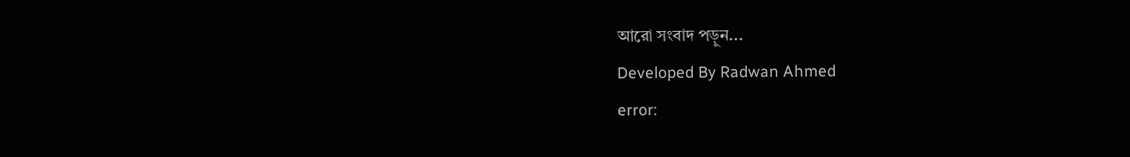আরো সংবাদ পড়ুন...
Developed By Radwan Ahmed
error: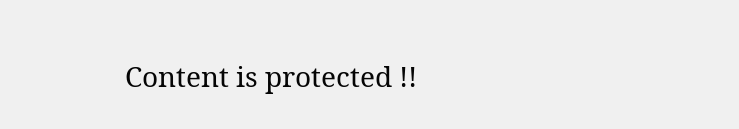Content is protected !!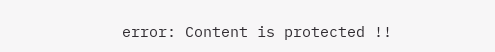error: Content is protected !!